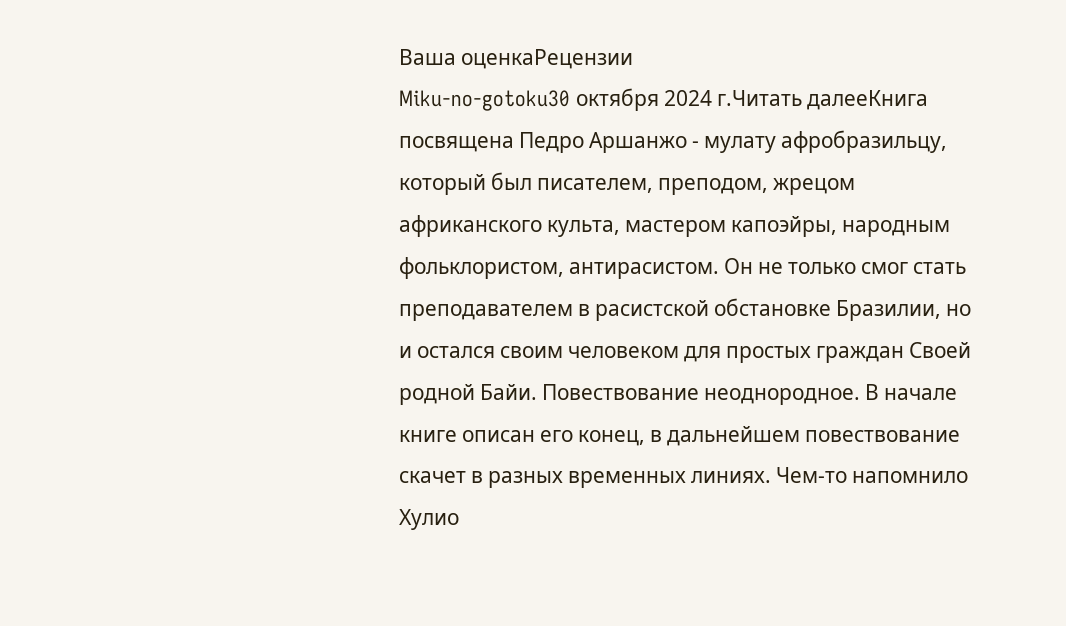Ваша оценкаРецензии
Miku-no-gotoku30 октября 2024 г.Читать далееКнига посвящена Педро Аршанжо - мулату афробразильцу, который был писателем, преподом, жрецом африканского культа, мастером капоэйры, народным фольклористом, антирасистом. Он не только смог стать преподавателем в расистской обстановке Бразилии, но и остался своим человеком для простых граждан Своей родной Байи. Повествование неоднородное. В начале книге описан его конец, в дальнейшем повествование скачет в разных временных линиях. Чем-то напомнило Хулио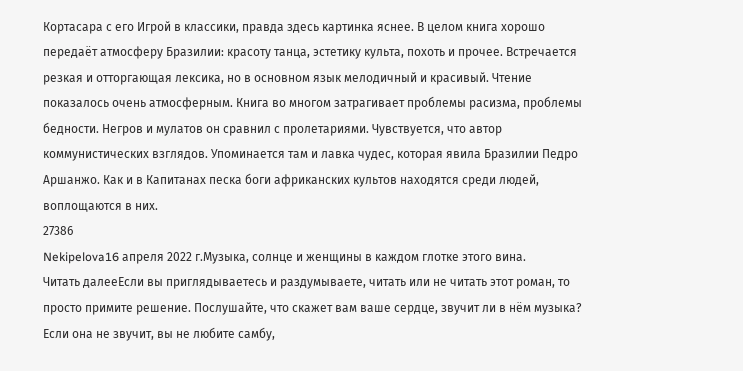Кортасара с его Игрой в классики, правда здесь картинка яснее. В целом книга хорошо передаёт атмосферу Бразилии: красоту танца, эстетику культа, похоть и прочее. Встречается резкая и отторгающая лексика, но в основном язык мелодичный и красивый. Чтение показалось очень атмосферным. Книга во многом затрагивает проблемы расизма, проблемы бедности. Негров и мулатов он сравнил с пролетариями. Чувствуется, что автор коммунистических взглядов. Упоминается там и лавка чудес, которая явила Бразилии Педро Аршанжо. Как и в Капитанах песка боги африканских культов находятся среди людей, воплощаются в них.
27386
Nekipelova16 апреля 2022 г.Музыка, солнце и женщины в каждом глотке этого вина.
Читать далееЕсли вы приглядываетесь и раздумываете, читать или не читать этот роман, то просто примите решение. Послушайте, что скажет вам ваше сердце, звучит ли в нём музыка? Если она не звучит, вы не любите самбу,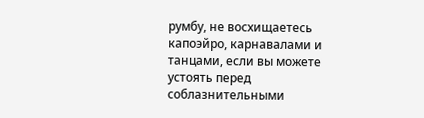румбу, не восхищаетесь капоэйро, карнавалами и танцами, если вы можете устоять перед соблазнительными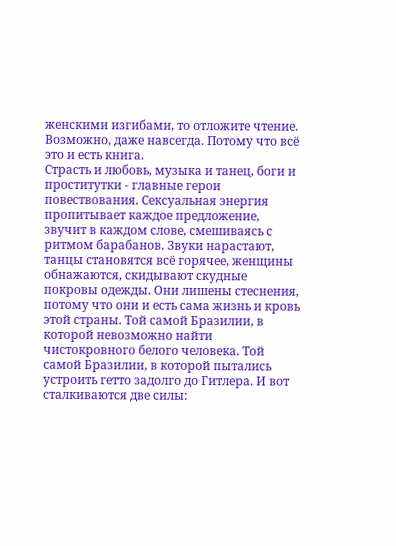женскими изгибами, то отложите чтение. Возможно, даже навсегда. Потому что всё это и есть книга.
Страсть и любовь, музыка и танец, боги и проститутки - главные герои повествования. Сексуальная энергия пропитывает каждое предложение, звучит в каждом слове, смешиваясь с ритмом барабанов. Звуки нарастают, танцы становятся всё горячее, женщины обнажаются, скидывают скудные покровы одежды. Они лишены стеснения, потому что они и есть сама жизнь и кровь этой страны. Той самой Бразилии, в которой невозможно найти чистокровного белого человека. Той самой Бразилии, в которой пытались устроить гетто задолго до Гитлера. И вот сталкиваются две силы: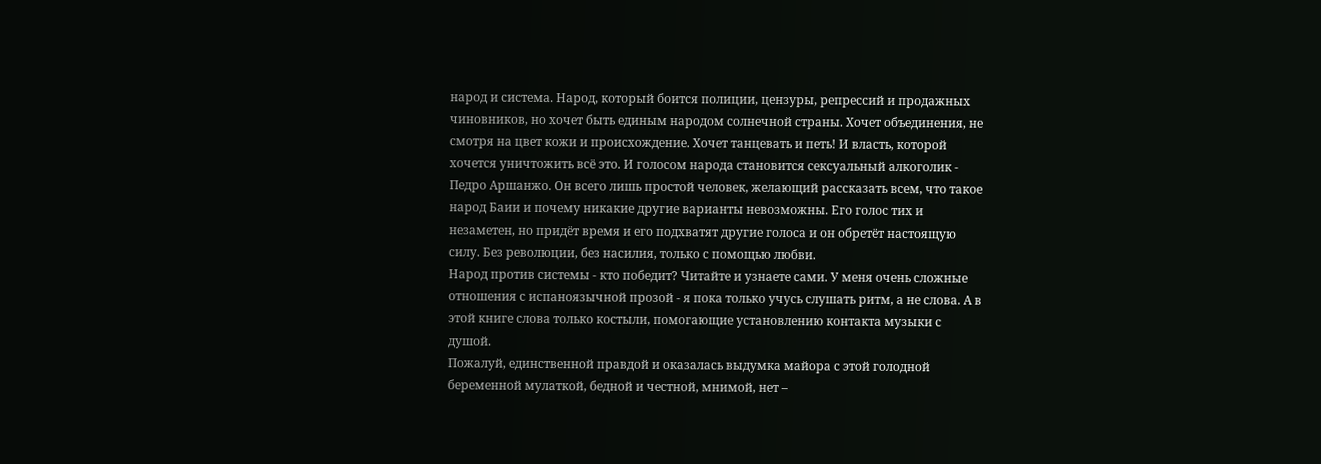народ и система. Народ, который боится полиции, цензуры, репрессий и продажных чиновников, но хочет быть единым народом солнечной страны. Хочет объединения, не смотря на цвет кожи и происхождение. Хочет танцевать и петь! И власть, которой хочется уничтожить всё это. И голосом народа становится сексуальный алкоголик - Педро Аршанжо. Он всего лишь простой человек, желающий рассказать всем, что такое народ Баии и почему никакие другие варианты невозможны. Его голос тих и незаметен, но придёт время и его подхватят другие голоса и он обретёт настоящую силу. Без революции, без насилия, только с помощью любви.
Народ против системы - кто победит? Читайте и узнаете сами. У меня очень сложные отношения с испаноязычной прозой - я пока только учусь слушать ритм, а не слова. А в этой книге слова только костыли, помогающие установлению контакта музыки с душой.
Пожалуй, единственной правдой и оказалась выдумка майора с этой голодной беременной мулаткой, бедной и честной, мнимой, нет –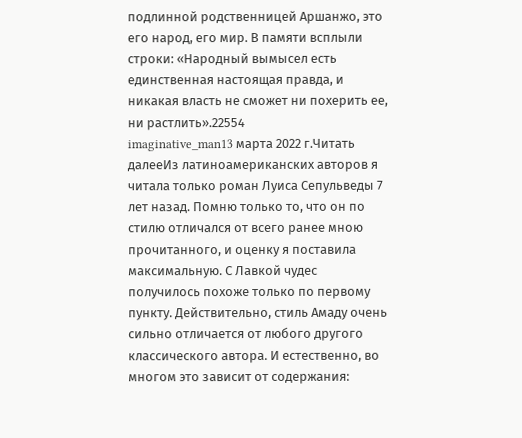подлинной родственницей Аршанжо, это его народ, его мир. В памяти всплыли строки: «Народный вымысел есть единственная настоящая правда, и никакая власть не сможет ни похерить ее, ни растлить».22554
imaginative_man13 марта 2022 г.Читать далееИз латиноамериканских авторов я читала только роман Луиса Сепульведы 7 лет назад. Помню только то, что он по стилю отличался от всего ранее мною прочитанного, и оценку я поставила максимальную. С Лавкой чудес получилось похоже только по первому пункту. Действительно, стиль Амаду очень сильно отличается от любого другого классического автора. И естественно, во многом это зависит от содержания: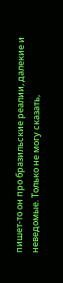пишет-то он про бразильские реалии, далекие и неведомые. Только не могу сказать,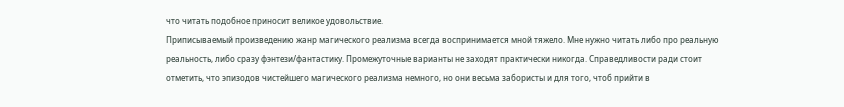что читать подобное приносит великое удовольствие.
Приписываемый произведению жанр магического реализма всегда воспринимается мной тяжело. Мне нужно читать либо про реальную реальность, либо сразу фэнтези/фантастику. Промежуточные варианты не заходят практически никогда. Справедливости ради стоит отметить, что эпизодов чистейшего магического реализма немного, но они весьма забористы и для того, чтоб прийти в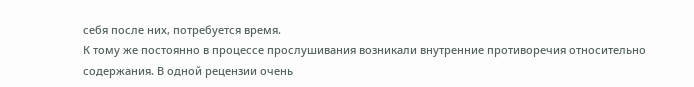себя после них, потребуется время.
К тому же постоянно в процессе прослушивания возникали внутренние противоречия относительно содержания. В одной рецензии очень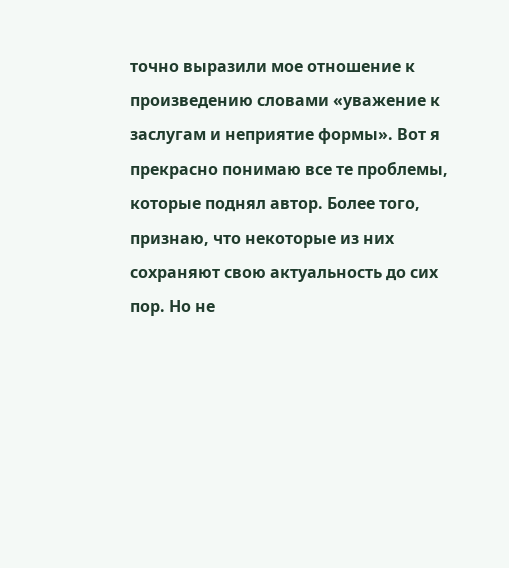точно выразили мое отношение к произведению словами «уважение к заслугам и неприятие формы». Вот я прекрасно понимаю все те проблемы, которые поднял автор. Более того, признаю, что некоторые из них сохраняют свою актуальность до сих пор. Но не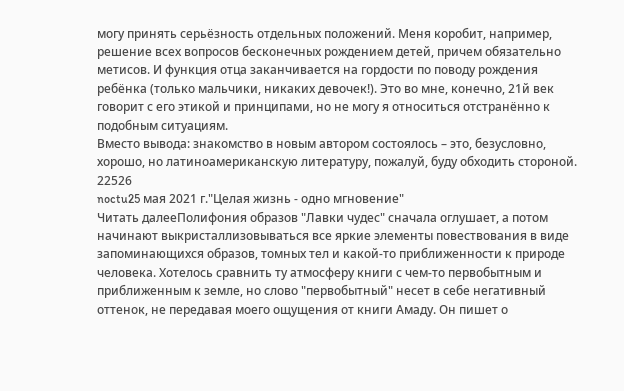могу принять серьёзность отдельных положений. Меня коробит, например, решение всех вопросов бесконечных рождением детей, причем обязательно метисов. И функция отца заканчивается на гордости по поводу рождения ребёнка (только мальчики, никаких девочек!). Это во мне, конечно, 21й век говорит с его этикой и принципами, но не могу я относиться отстранённо к подобным ситуациям.
Вместо вывода: знакомство в новым автором состоялось – это, безусловно, хорошо, но латиноамериканскую литературу, пожалуй, буду обходить стороной.
22526
noctu25 мая 2021 г."Целая жизнь - одно мгновение"
Читать далееПолифония образов "Лавки чудес" сначала оглушает, а потом начинают выкристаллизовываться все яркие элементы повествования в виде запоминающихся образов, томных тел и какой-то приближенности к природе человека. Хотелось сравнить ту атмосферу книги с чем-то первобытным и приближенным к земле, но слово "первобытный" несет в себе негативный оттенок, не передавая моего ощущения от книги Амаду. Он пишет о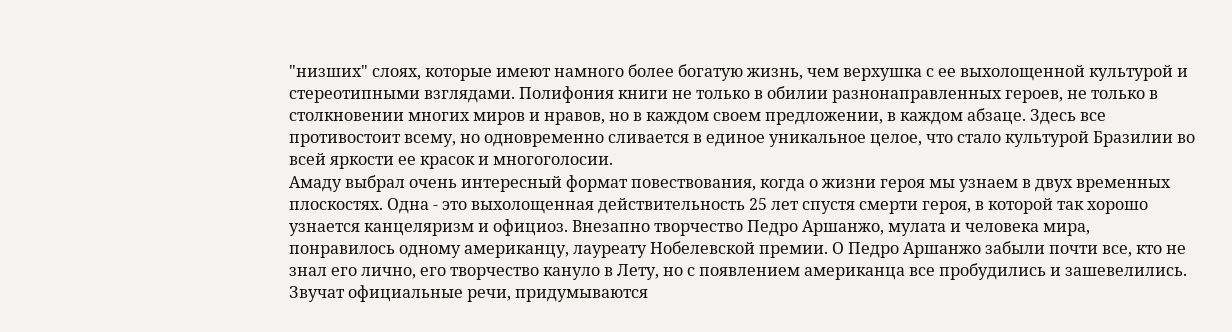"низших" слоях, которые имеют намного более богатую жизнь, чем верхушка с ее выхолощенной культурой и стереотипными взглядами. Полифония книги не только в обилии разнонаправленных героев, не только в столкновении многих миров и нравов, но в каждом своем предложении, в каждом абзаце. Здесь все противостоит всему, но одновременно сливается в единое уникальное целое, что стало культурой Бразилии во всей яркости ее красок и многоголосии.
Амаду выбрал очень интересный формат повествования, когда о жизни героя мы узнаем в двух временных плоскостях. Одна - это выхолощенная действительность 25 лет спустя смерти героя, в которой так хорошо узнается канцеляризм и официоз. Внезапно творчество Педро Аршанжо, мулата и человека мира, понравилось одному американцу, лауреату Нобелевской премии. О Педро Аршанжо забыли почти все, кто не знал его лично, его творчество кануло в Лету, но с появлением американца все пробудились и зашевелились. Звучат официальные речи, придумываются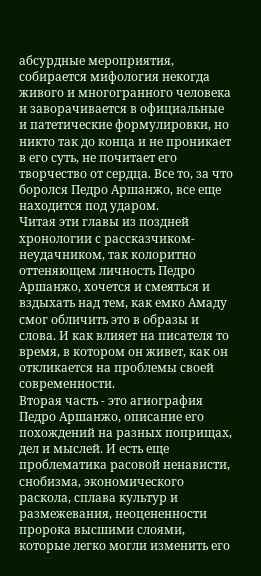абсурдные мероприятия, собирается мифология некогда живого и многогранного человека и заворачивается в официальные и патетические формулировки, но никто так до конца и не проникает в его суть, не почитает его творчество от сердца. Все то, за что боролся Педро Аршанжо, все еще находится под ударом.
Читая эти главы из поздней хронологии с рассказчиком-неудачником, так колоритно оттеняющем личность Педро Аршанжо, хочется и смеяться и вздыхать над тем, как емко Амаду смог обличить это в образы и слова. И как влияет на писателя то время, в котором он живет, как он откликается на проблемы своей современности.
Вторая часть - это агиография Педро Аршанжо, описание его похождений на разных поприщах, дел и мыслей. И есть еще проблематика расовой ненависти, снобизма, экономического раскола, сплава культур и размежевания, неоцененности пророка высшими слоями, которые легко могли изменить его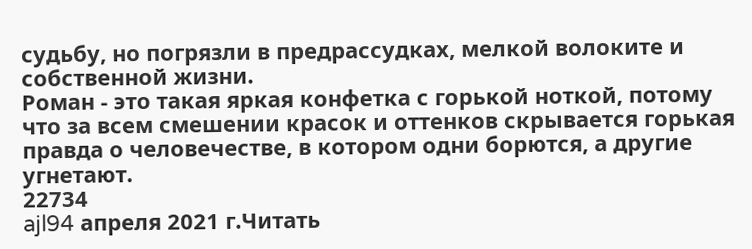судьбу, но погрязли в предрассудках, мелкой волоките и собственной жизни.
Роман - это такая яркая конфетка с горькой ноткой, потому что за всем смешении красок и оттенков скрывается горькая правда о человечестве, в котором одни борются, а другие угнетают.
22734
ajl94 апреля 2021 г.Читать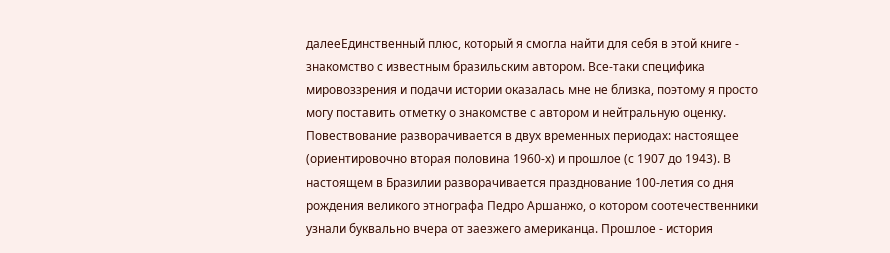далееЕдинственный плюс, который я смогла найти для себя в этой книге - знакомство с известным бразильским автором. Все-таки специфика мировоззрения и подачи истории оказалась мне не близка, поэтому я просто могу поставить отметку о знакомстве с автором и нейтральную оценку.
Повествование разворачивается в двух временных периодах: настоящее (ориентировочно вторая половина 1960-х) и прошлое (с 1907 до 1943). В настоящем в Бразилии разворачивается празднование 100-летия со дня рождения великого этнографа Педро Аршанжо, о котором соотечественники узнали буквально вчера от заезжего американца. Прошлое - история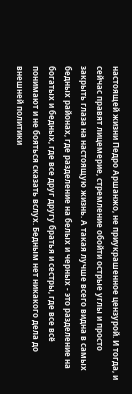настоящей жизни Педро Аршанжо, не приукрашенное цензурой. И тогда, и сейчас правят лицемерие, стремление обойти острые углы и просто закрыть глаза на настоящую жизнь. А такая лучше всего видна в самых бедных районах, где разделение на белых и черных - это разделение на богатых и бедных, где все друг другу братья и сестры, где все всё понимают и не бояться сказать вслух. Бедным нет никакого дела до внешней политики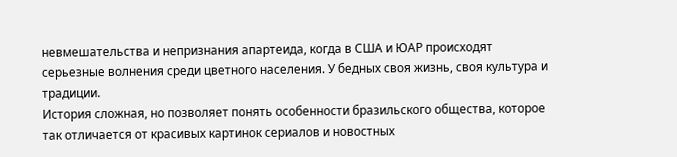невмешательства и непризнания апартеида, когда в США и ЮАР происходят серьезные волнения среди цветного населения. У бедных своя жизнь, своя культура и традиции.
История сложная, но позволяет понять особенности бразильского общества, которое так отличается от красивых картинок сериалов и новостных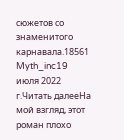сюжетов со знаменитого карнавала.18561
Myth_inc19 июля 2022 г.Читать далееНа мой взгляд, этот роман плохо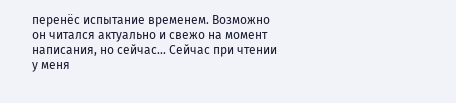перенёс испытание временем. Возможно он читался актуально и свежо на момент написания, но сейчас... Сейчас при чтении у меня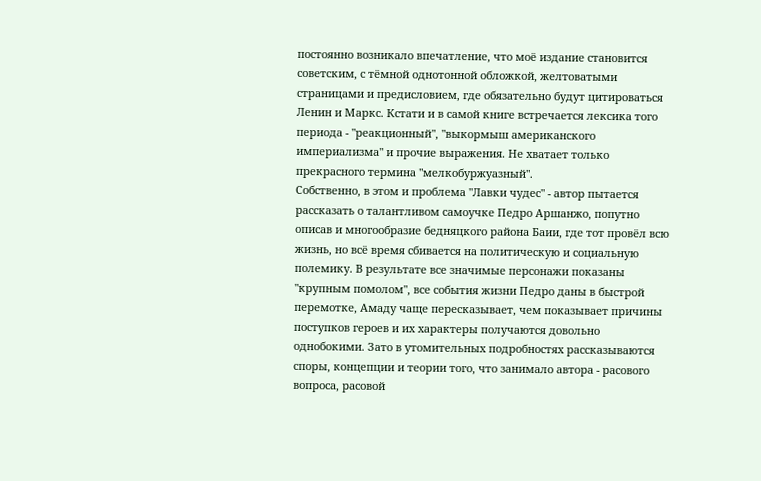постоянно возникало впечатление, что моё издание становится советским, с тёмной однотонной обложкой, желтоватыми страницами и предисловием, где обязательно будут цитироваться Ленин и Маркс. Кстати и в самой книге встречается лексика того периода - "реакционный", "выкормыш американского империализма" и прочие выражения. Не хватает только прекрасного термина "мелкобуржуазный".
Собственно, в этом и проблема "Лавки чудес" - автор пытается рассказать о талантливом самоучке Педро Аршанжо, попутно описав и многообразие бедняцкого района Баии, где тот провёл всю жизнь, но всё время сбивается на политическую и социальную полемику. В результате все значимые персонажи показаны "крупным помолом", все события жизни Педро даны в быстрой перемотке, Амаду чаще пересказывает, чем показывает причины поступков героев и их характеры получаются довольно однобокими. Зато в утомительных подробностях рассказываются споры, концепции и теории того, что занимало автора - расового вопроса, расовой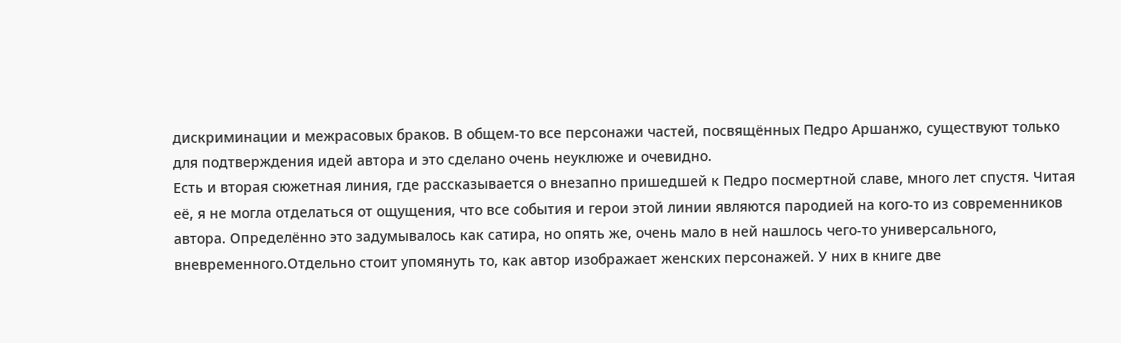дискриминации и межрасовых браков. В общем-то все персонажи частей, посвящённых Педро Аршанжо, существуют только для подтверждения идей автора и это сделано очень неуклюже и очевидно.
Есть и вторая сюжетная линия, где рассказывается о внезапно пришедшей к Педро посмертной славе, много лет спустя. Читая её, я не могла отделаться от ощущения, что все события и герои этой линии являются пародией на кого-то из современников автора. Определённо это задумывалось как сатира, но опять же, очень мало в ней нашлось чего-то универсального, вневременного.Отдельно стоит упомянуть то, как автор изображает женских персонажей. У них в книге две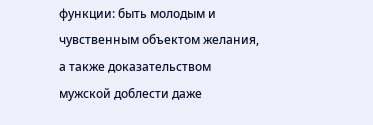функции: быть молодым и чувственным объектом желания, а также доказательством мужской доблести даже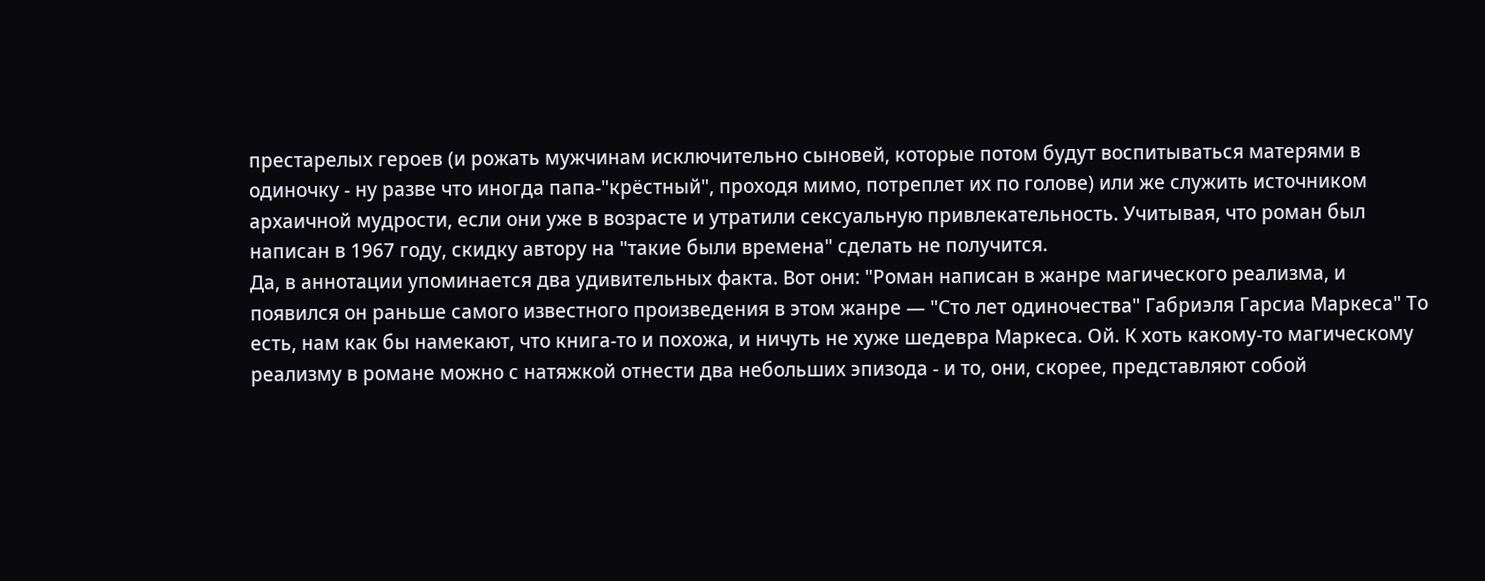престарелых героев (и рожать мужчинам исключительно сыновей, которые потом будут воспитываться матерями в одиночку - ну разве что иногда папа-"крёстный", проходя мимо, потреплет их по голове) или же служить источником архаичной мудрости, если они уже в возрасте и утратили сексуальную привлекательность. Учитывая, что роман был написан в 1967 году, скидку автору на "такие были времена" сделать не получится.
Да, в аннотации упоминается два удивительных факта. Вот они: "Роман написан в жанре магического реализма, и появился он раньше самого известного произведения в этом жанре — "Сто лет одиночества" Габриэля Гарсиа Маркеса" То есть, нам как бы намекают, что книга-то и похожа, и ничуть не хуже шедевра Маркеса. Ой. К хоть какому-то магическому реализму в романе можно с натяжкой отнести два небольших эпизода - и то, они, скорее, представляют собой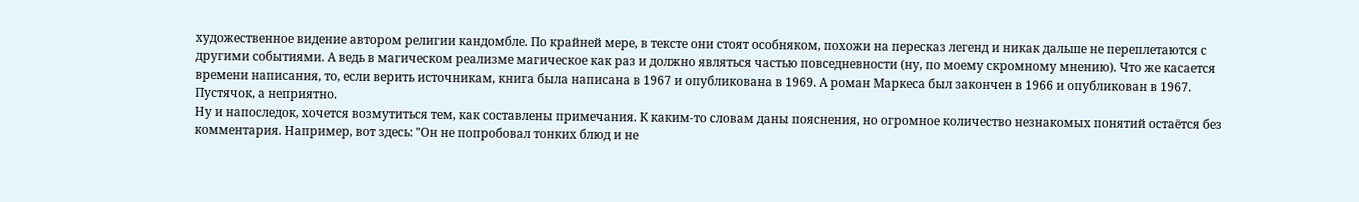художественное видение автором религии кандомбле. По крайней мере, в тексте они стоят особняком, похожи на пересказ легенд и никак дальше не переплетаются с другими событиями. А ведь в магическом реализме магическое как раз и должно являться частью повседневности (ну, по моему скромному мнению). Что же касается времени написания, то, если верить источникам, книга была написана в 1967 и опубликована в 1969. А роман Маркеса был закончен в 1966 и опубликован в 1967. Пустячок, а неприятно.
Ну и напоследок, хочется возмутиться тем, как составлены примечания. К каким-то словам даны пояснения, но огромное количество незнакомых понятий остаётся без комментария. Например, вот здесь: "Он не попробовал тонких блюд и не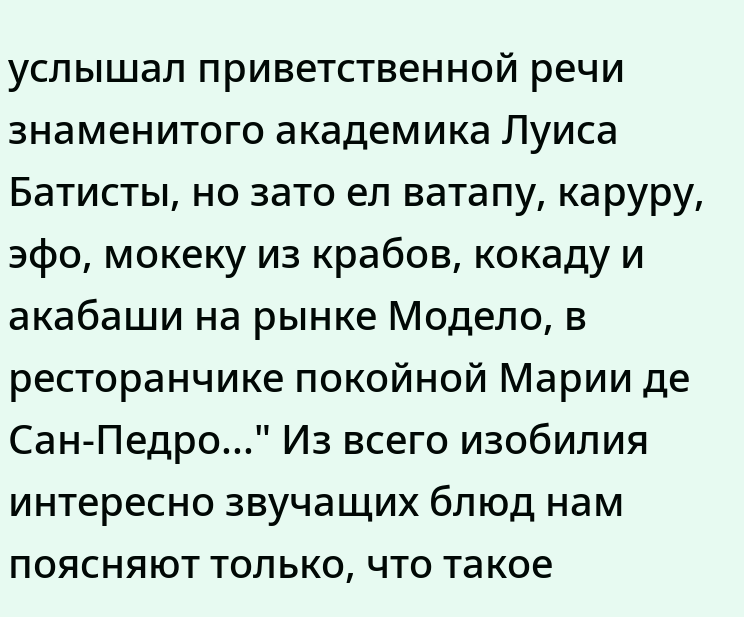услышал приветственной речи знаменитого академика Луиса Батисты, но зато ел ватапу, каруру, эфо, мокеку из крабов, кокаду и акабаши на рынке Модело, в ресторанчике покойной Марии де Сан-Педро..." Из всего изобилия интересно звучащих блюд нам поясняют только, что такое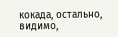кокада, остально, видимо,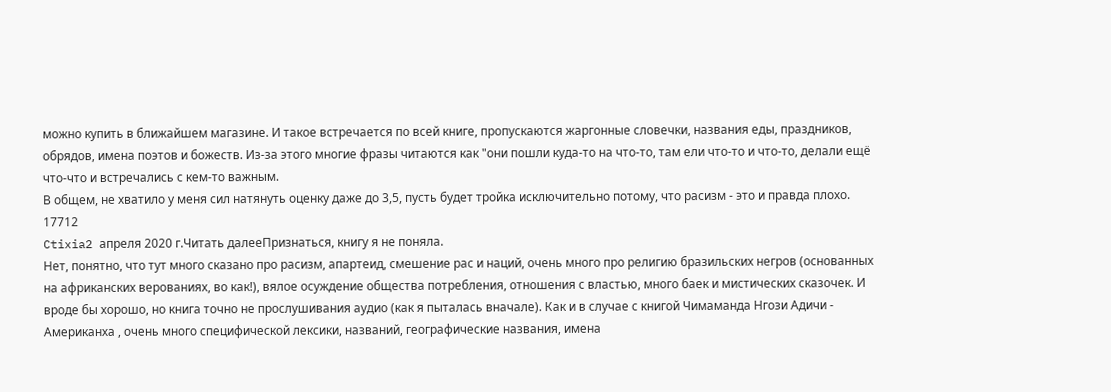можно купить в ближайшем магазине. И такое встречается по всей книге, пропускаются жаргонные словечки, названия еды, праздников, обрядов, имена поэтов и божеств. Из-за этого многие фразы читаются как "они пошли куда-то на что-то, там ели что-то и что-то, делали ещё что-что и встречались с кем-то важным.
В общем, не хватило у меня сил натянуть оценку даже до 3,5, пусть будет тройка исключительно потому, что расизм - это и правда плохо.
17712
Ctixia2 апреля 2020 г.Читать далееПризнаться, книгу я не поняла.
Нет, понятно, что тут много сказано про расизм, апартеид, смешение рас и наций, очень много про религию бразильских негров (основанных на африканских верованиях, во как!), вялое осуждение общества потребления, отношения с властью, много баек и мистических сказочек. И вроде бы хорошо, но книга точно не прослушивания аудио (как я пыталась вначале). Как и в случае с книгой Чимаманда Нгози Адичи - Американха , очень много специфической лексики, названий, географические названия, имена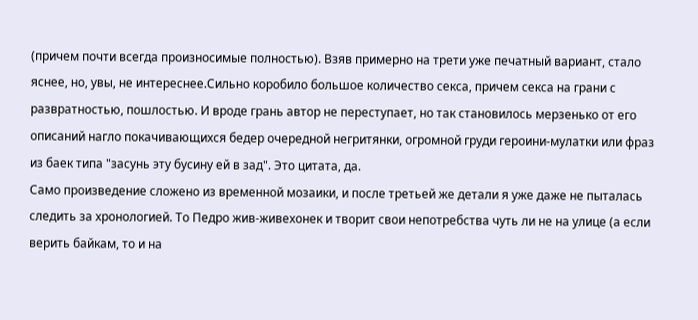(причем почти всегда произносимые полностью). Взяв примерно на трети уже печатный вариант, стало яснее, но, увы, не интереснее.Сильно коробило большое количество секса, причем секса на грани с развратностью, пошлостью. И вроде грань автор не переступает, но так становилось мерзенько от его описаний нагло покачивающихся бедер очередной негритянки, огромной груди героини-мулатки или фраз из баек типа "засунь эту бусину ей в зад". Это цитата, да.
Само произведение сложено из временной мозаики, и после третьей же детали я уже даже не пыталась следить за хронологией. То Педро жив-живехонек и творит свои непотребства чуть ли не на улице (а если верить байкам, то и на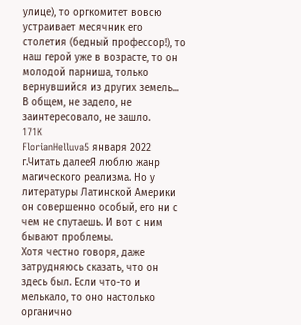улице), то оргкомитет вовсю устраивает месячник его столетия (бедный профессор!), то наш герой уже в возрасте, то он молодой парниша, только вернувшийся из других земель...
В общем, не задело, не заинтересовало, не зашло.
171K
FlorianHelluva5 января 2022 г.Читать далееЯ люблю жанр магического реализма. Но у литературы Латинской Америки он совершенно особый, его ни с чем не спутаешь. И вот с ним бывают проблемы.
Хотя честно говоря, даже затрудняюсь сказать, что он здесь был. Если что-то и мелькало, то оно настолько органично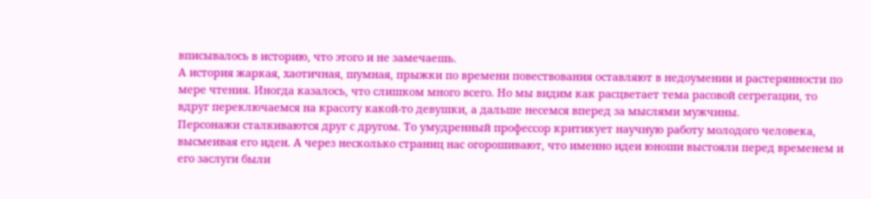вписывалось в историю, что этого и не замечаешь.
А история жаркая, хаотичная, шумная, прыжки по времени повествования оставляют в недоумении и растерянности по мере чтения. Иногда казалось, что слишком много всего. Но мы видим как расцветает тема расовой сегрегации, то вдруг переключаемся на красоту какой-то девушки, а дальше несемся вперед за мыслями мужчины.
Персонажи сталкиваются друг с другом. То умудренный профессор критикует научную работу молодого человека, высмеивая его идеи. А через несколько страниц нас огорошивают, что именно идеи юноши выстояли перед временем и его заслуги были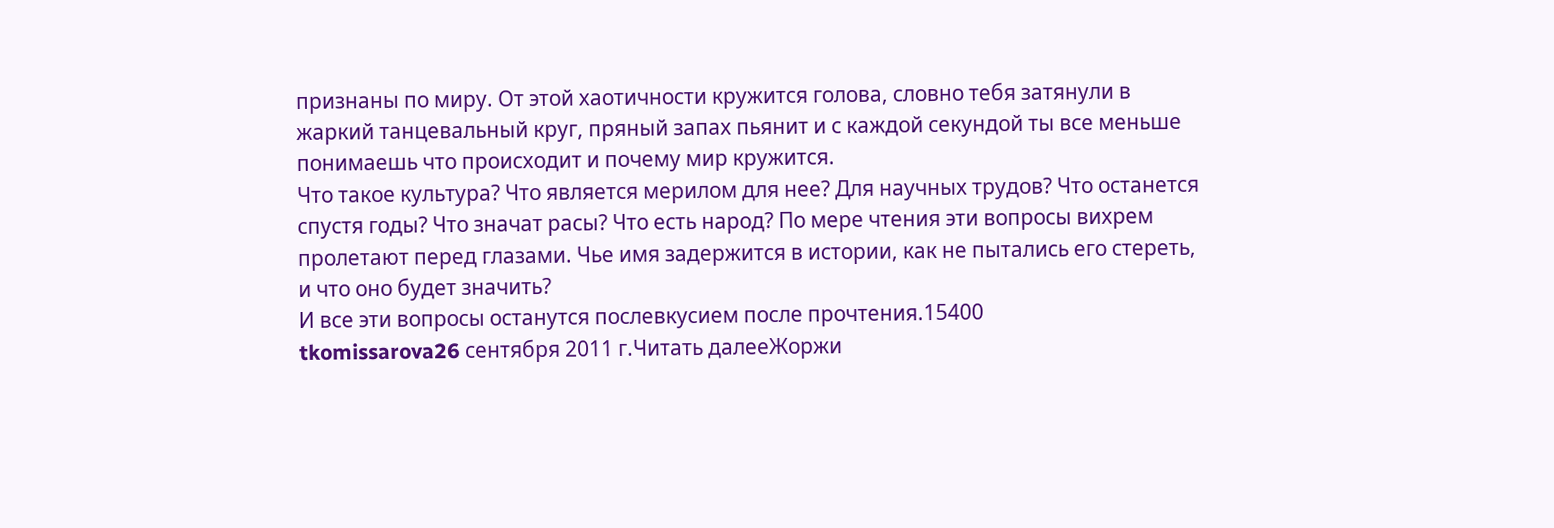признаны по миру. От этой хаотичности кружится голова, словно тебя затянули в жаркий танцевальный круг, пряный запах пьянит и с каждой секундой ты все меньше понимаешь что происходит и почему мир кружится.
Что такое культура? Что является мерилом для нее? Для научных трудов? Что останется спустя годы? Что значат расы? Что есть народ? По мере чтения эти вопросы вихрем пролетают перед глазами. Чье имя задержится в истории, как не пытались его стереть, и что оно будет значить?
И все эти вопросы останутся послевкусием после прочтения.15400
tkomissarova26 сентября 2011 г.Читать далееЖоржи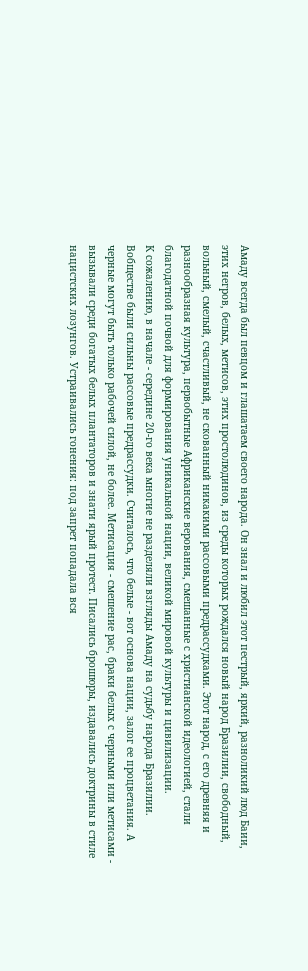Амаду всегда был певцом и глашатаем своего народа. Он знал и любил этот пестрый, яркий, разноликий люд Баии, этих негров, белых, метисов, этих простолюдинов, из среды которых рождался новый народ Бразилии, свободный, вольный, смелый, счастливый, не скованный никакими рассовыми предрассудками. Этот народ, с его древняя и разнообразная культура, первобытные Африканские верования, смешанные с христианской идеологией, стали благодатной почвой для формирования уникальной нации, великой мировой культуры и цивилизации.
К сожалению, в начале - середине 20-го века многие не разделяли взгляды Амаду на судьбу народа Бразилии. Вобществе были сильны рассовые предрассудки. Считалось, что белые - вот основа нации, залог ее процветания. А черные могут быть только рабочей силой, не более. Метисация - смешение рас, браки белых с черными или метисами - вызывали среди богатых белых плантаторов и знати ярый протест. Писались брошюры, издавались доктрины в стиле нацистских лозунгов. Устраивались гонения: под запрет попадала вся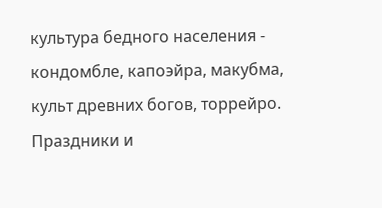культура бедного населения - кондомбле, капоэйра, макубма, культ древних богов, торрейро. Праздники и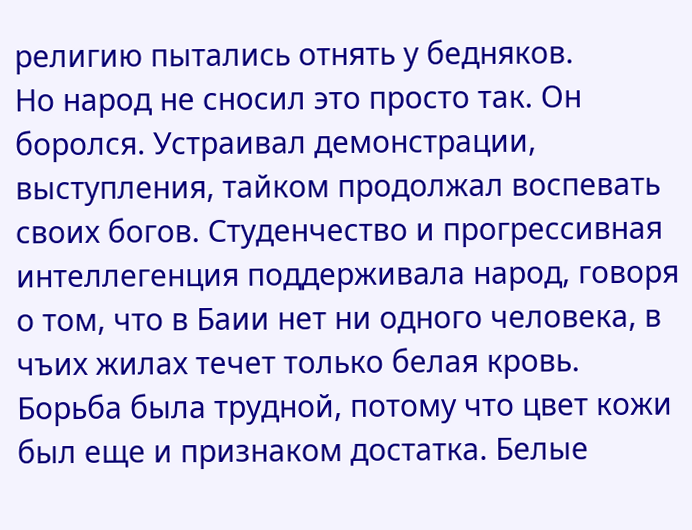религию пытались отнять у бедняков.
Но народ не сносил это просто так. Он боролся. Устраивал демонстрации, выступления, тайком продолжал воспевать своих богов. Студенчество и прогрессивная интеллегенция поддерживала народ, говоря о том, что в Баии нет ни одного человека, в чъих жилах течет только белая кровь. Борьба была трудной, потому что цвет кожи был еще и признаком достатка. Белые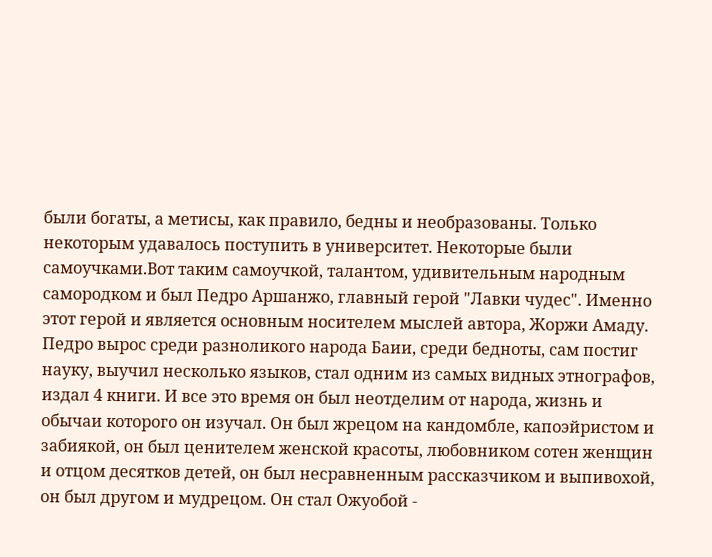были богаты, а метисы, как правило, бедны и необразованы. Только некоторым удавалось поступить в университет. Некоторые были самоучками.Вот таким самоучкой, талантом, удивительным народным самородком и был Педро Аршанжо, главный герой "Лавки чудес". Именно этот герой и является основным носителем мыслей автора, Жоржи Амаду. Педро вырос среди разноликого народа Баии, среди бедноты, сам постиг науку, выучил несколько языков, стал одним из самых видных этнографов, издал 4 книги. И все это время он был неотделим от народа, жизнь и обычаи которого он изучал. Он был жрецом на кандомбле, капоэйристом и забиякой, он был ценителем женской красоты, любовником сотен женщин и отцом десятков детей, он был несравненным рассказчиком и выпивохой, он был другом и мудрецом. Он стал Ожуобой -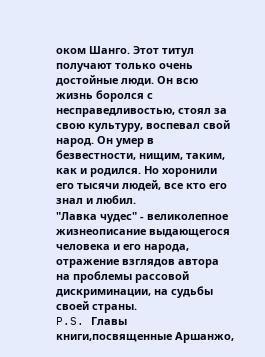оком Шанго. Этот титул получают только очень достойные люди. Он всю жизнь боролся с несправедливостью, стоял за свою культуру, воспевал свой народ. Он умер в безвестности, нищим, таким, как и родился. Но хоронили его тысячи людей, все кто его знал и любил.
"Лавка чудес" - великолепное жизнеописание выдающегося человека и его народа, отражение взглядов автора на проблемы рассовой дискриминации, на судьбы своей страны.
P.S. Главы книги,посвященные Аршанжо,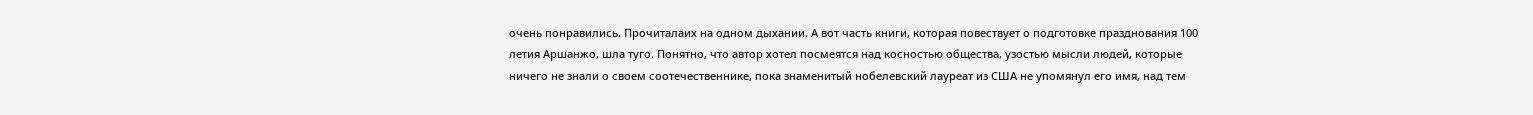очень понравились. Прочиталаих на одном дыхании. А вот часть книги, которая повествует о подготовке празднования 100 летия Аршанжо, шла туго. Понятно, что автор хотел посмеятся над косностью общества, узостью мысли людей, которые ничего не знали о своем соотечественнике, пока знаменитый нобелевский лауреат из США не упомянул его имя, над тем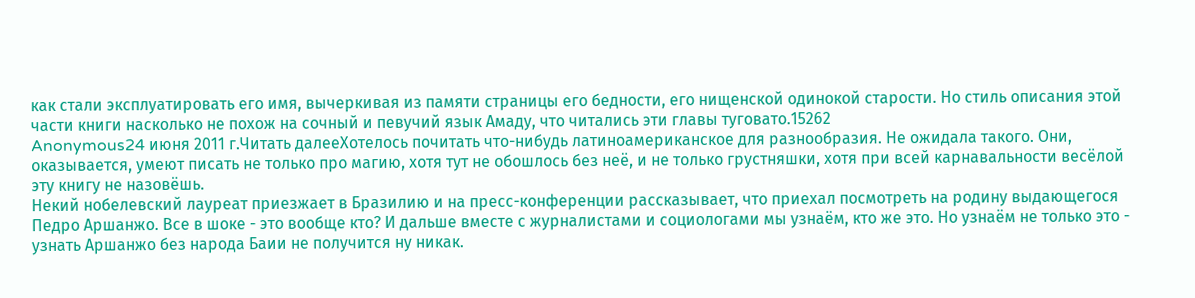как стали эксплуатировать его имя, вычеркивая из памяти страницы его бедности, его нищенской одинокой старости. Но стиль описания этой части книги насколько не похож на сочный и певучий язык Амаду, что читались эти главы туговато.15262
Anonymous24 июня 2011 г.Читать далееХотелось почитать что-нибудь латиноамериканское для разнообразия. Не ожидала такого. Они, оказывается, умеют писать не только про магию, хотя тут не обошлось без неё, и не только грустняшки, хотя при всей карнавальности весёлой эту книгу не назовёшь.
Некий нобелевский лауреат приезжает в Бразилию и на пресс-конференции рассказывает, что приехал посмотреть на родину выдающегося Педро Аршанжо. Все в шоке - это вообще кто? И дальше вместе с журналистами и социологами мы узнаём, кто же это. Но узнаём не только это - узнать Аршанжо без народа Баии не получится ну никак.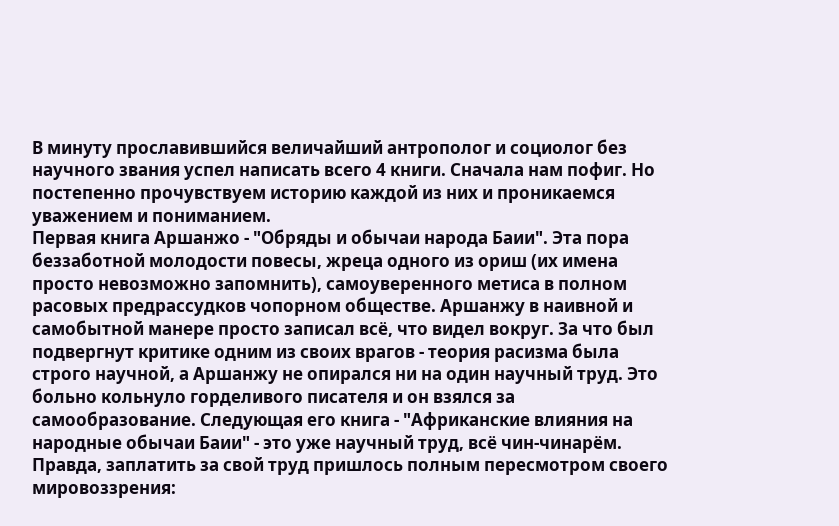В минуту прославившийся величайший антрополог и социолог без научного звания успел написать всего 4 книги. Сначала нам пофиг. Но постепенно прочувствуем историю каждой из них и проникаемся уважением и пониманием.
Первая книга Аршанжо - "Обряды и обычаи народа Баии". Эта пора беззаботной молодости повесы, жреца одного из ориш (их имена просто невозможно запомнить), самоуверенного метиса в полном расовых предрассудков чопорном обществе. Аршанжу в наивной и самобытной манере просто записал всё, что видел вокруг. За что был подвергнут критике одним из своих врагов - теория расизма была строго научной, а Аршанжу не опирался ни на один научный труд. Это больно кольнуло горделивого писателя и он взялся за самообразование. Следующая его книга - "Африканские влияния на народные обычаи Баии" - это уже научный труд, всё чин-чинарём. Правда, заплатить за свой труд пришлось полным пересмотром своего мировоззрения: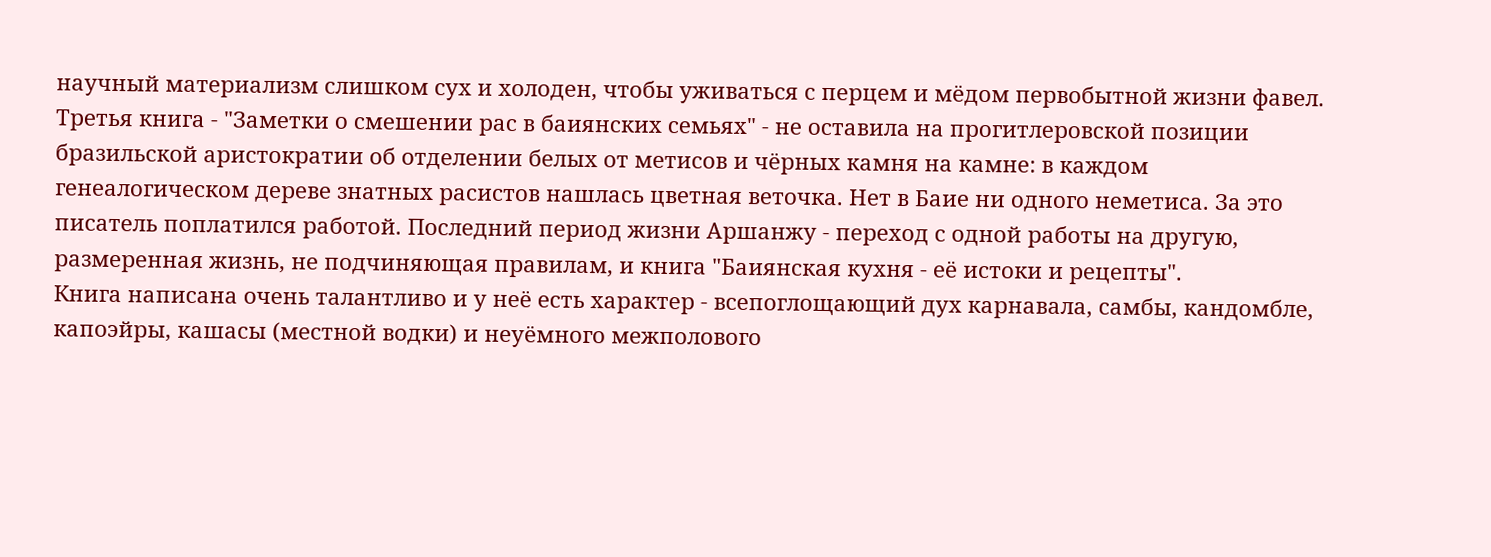научный материализм слишком сух и холоден, чтобы уживаться с перцем и мёдом первобытной жизни фавел. Третья книга - "Заметки о смешении рас в баиянских семьях" - не оставила на прогитлеровской позиции бразильской аристократии об отделении белых от метисов и чёрных камня на камне: в каждом генеалогическом дереве знатных расистов нашлась цветная веточка. Нет в Баие ни одного неметиса. За это писатель поплатился работой. Последний период жизни Аршанжу - переход с одной работы на другую, размеренная жизнь, не подчиняющая правилам, и книга "Баиянская кухня - её истоки и рецепты".
Книга написана очень талантливо и у неё есть характер - всепоглощающий дух карнавала, самбы, кандомбле, капоэйры, кашасы (местной водки) и неуёмного межполового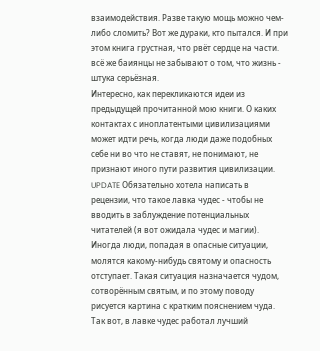взаимодействия. Разве такую мощь можно чем-либо сломить? Вот же дураки, кто пытался. И при этом книга грустная, что рвёт сердце на части. всё же баиянцы не забывают о том, что жизнь - штука серьёзная.
Интересно, как перекликаются идеи из предыдущей прочитанной мою книги. О каких контактах с иноплатентыми цивилизациями может идти речь, когда люди даже подобных себе ни во что не ставят, не понимают, не признают иного пути развития цивилизации.
UPDATE Обязательно хотела написать в рецензии, что такое лавка чудес - чтобы не вводить в заблуждение потенциальных читателей (я вот ожидала чудес и магии). Иногда люди, попадая в опасные ситуации, молятся какому-нибудь святому и опасность отступает. Такая ситуация назначается чудом, сотворённым святым, и по этому поводу рисуется картина с кратким пояснением чуда. Так вот, в лавке чудес работал лучший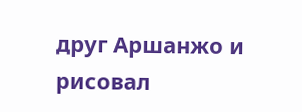друг Аршанжо и рисовал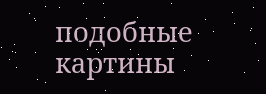подобные картины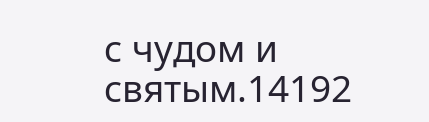с чудом и святым.14192